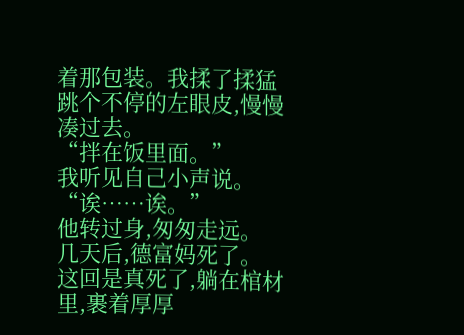着那包装。我揉了揉猛跳个不停的左眼皮,慢慢凑过去。
“拌在饭里面。”
我听见自己小声说。
“诶……诶。”
他转过身,匆匆走远。
几天后,德富妈死了。
这回是真死了,躺在棺材里,裹着厚厚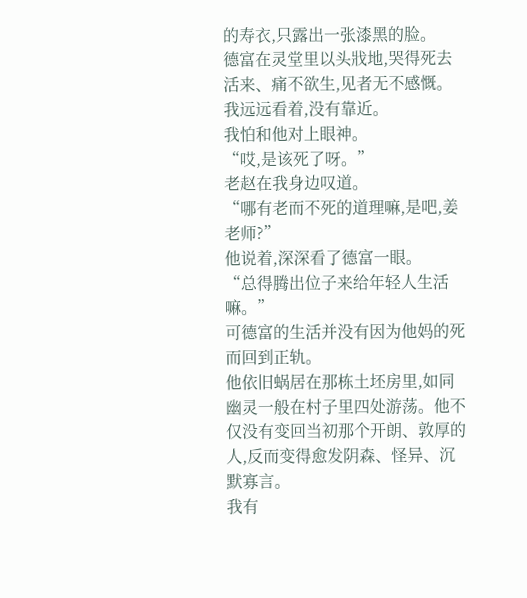的寿衣,只露出一张漆黑的脸。
德富在灵堂里以头戕地,哭得死去活来、痛不欲生,见者无不感慨。
我远远看着,没有靠近。
我怕和他对上眼神。
“哎,是该死了呀。”
老赵在我身边叹道。
“哪有老而不死的道理嘛,是吧,姜老师?”
他说着,深深看了德富一眼。
“总得腾出位子来给年轻人生活嘛。”
可德富的生活并没有因为他妈的死而回到正轨。
他依旧蜗居在那栋土坯房里,如同幽灵一般在村子里四处游荡。他不仅没有变回当初那个开朗、敦厚的人,反而变得愈发阴森、怪异、沉默寡言。
我有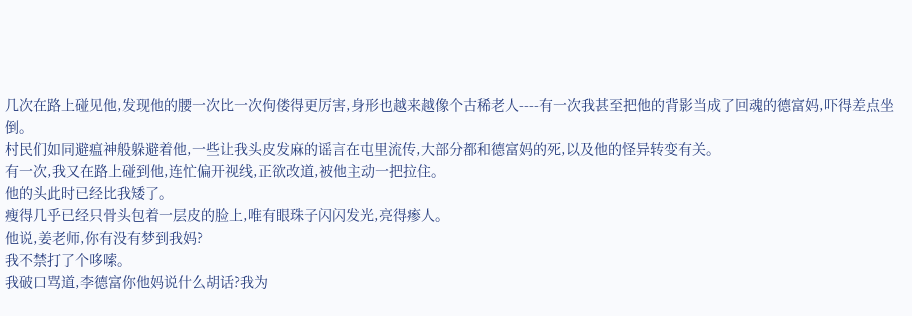几次在路上碰见他,发现他的腰一次比一次佝偻得更厉害,身形也越来越像个古稀老人----有一次我甚至把他的背影当成了回魂的德富妈,吓得差点坐倒。
村民们如同避瘟神般躲避着他,一些让我头皮发麻的谣言在屯里流传,大部分都和德富妈的死,以及他的怪异转变有关。
有一次,我又在路上碰到他,连忙偏开视线,正欲改道,被他主动一把拉住。
他的头此时已经比我矮了。
瘦得几乎已经只骨头包着一层皮的脸上,唯有眼珠子闪闪发光,亮得瘆人。
他说,姜老师,你有没有梦到我妈?
我不禁打了个哆嗦。
我破口骂道,李德富你他妈说什么胡话?我为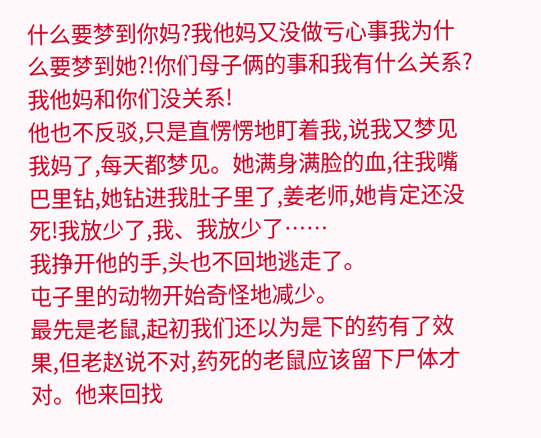什么要梦到你妈?我他妈又没做亏心事我为什么要梦到她?!你们母子俩的事和我有什么关系?我他妈和你们没关系!
他也不反驳,只是直愣愣地盯着我,说我又梦见我妈了,每天都梦见。她满身满脸的血,往我嘴巴里钻,她钻进我肚子里了,姜老师,她肯定还没死!我放少了,我、我放少了……
我挣开他的手,头也不回地逃走了。
屯子里的动物开始奇怪地减少。
最先是老鼠,起初我们还以为是下的药有了效果,但老赵说不对,药死的老鼠应该留下尸体才对。他来回找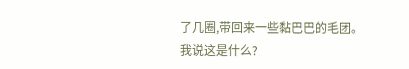了几圈,带回来一些黏巴巴的毛团。
我说这是什么?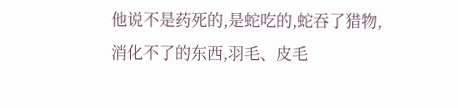他说不是药死的,是蛇吃的,蛇吞了猎物,消化不了的东西,羽毛、皮毛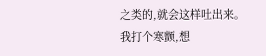之类的,就会这样吐出来。
我打个寒颤,想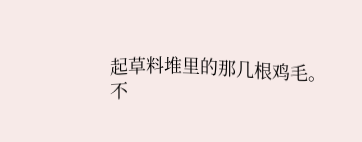起草料堆里的那几根鸡毛。
不